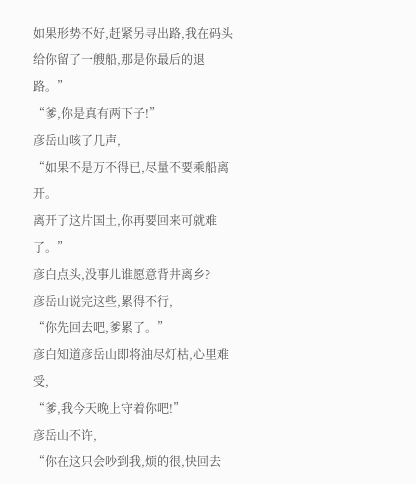如果形势不好,赶紧另寻出路,我在码头给你留了一艘船,那是你最后的退路。”
“爹,你是真有两下子!”
彦岳山咳了几声,
“如果不是万不得已,尽量不要乘船离开。
离开了这片国土,你再要回来可就难了。”
彦白点头,没事儿谁愿意背井离乡?
彦岳山说完这些,累得不行,
“你先回去吧,爹累了。”
彦白知道彦岳山即将油尽灯枯,心里难受,
“爹,我今天晚上守着你吧!”
彦岳山不许,
“你在这只会吵到我,烦的很,快回去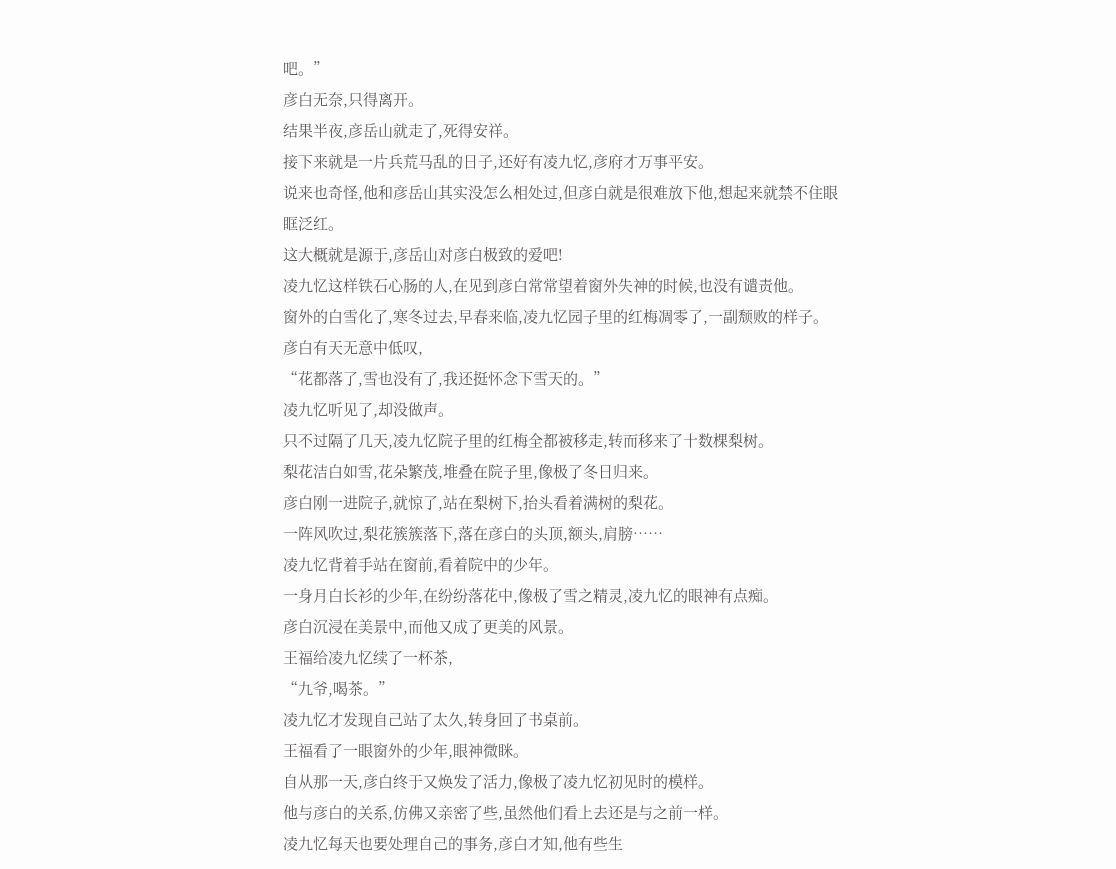吧。”
彦白无奈,只得离开。
结果半夜,彦岳山就走了,死得安祥。
接下来就是一片兵荒马乱的日子,还好有凌九忆,彦府才万事平安。
说来也奇怪,他和彦岳山其实没怎么相处过,但彦白就是很难放下他,想起来就禁不住眼眶泛红。
这大概就是源于,彦岳山对彦白极致的爱吧!
凌九忆这样铁石心肠的人,在见到彦白常常望着窗外失神的时候,也没有谴责他。
窗外的白雪化了,寒冬过去,早春来临,凌九忆园子里的红梅凋零了,一副颓败的样子。
彦白有天无意中低叹,
“花都落了,雪也没有了,我还挺怀念下雪天的。”
凌九忆听见了,却没做声。
只不过隔了几天,凌九忆院子里的红梅全都被移走,转而移来了十数棵梨树。
梨花洁白如雪,花朵繁茂,堆叠在院子里,像极了冬日归来。
彦白刚一进院子,就惊了,站在梨树下,抬头看着满树的梨花。
一阵风吹过,梨花簇簇落下,落在彦白的头顶,额头,肩膀……
凌九忆背着手站在窗前,看着院中的少年。
一身月白长衫的少年,在纷纷落花中,像极了雪之精灵,凌九忆的眼神有点痴。
彦白沉浸在美景中,而他又成了更美的风景。
王福给凌九忆续了一杯茶,
“九爷,喝茶。”
凌九忆才发现自己站了太久,转身回了书桌前。
王福看了一眼窗外的少年,眼神微眯。
自从那一天,彦白终于又焕发了活力,像极了凌九忆初见时的模样。
他与彦白的关系,仿佛又亲密了些,虽然他们看上去还是与之前一样。
凌九忆每天也要处理自己的事务,彦白才知,他有些生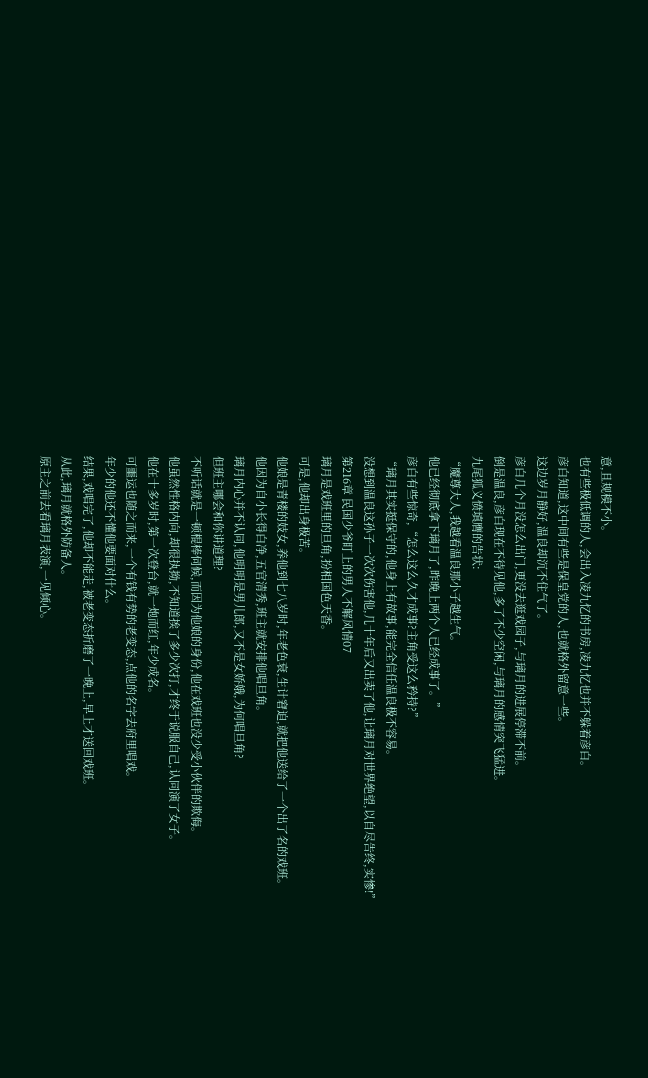意,且规模不小。
也有些极低调的人,会出入凌九忆的书房,凌九忆也并不躲着彦白。
彦白知道,这中间有些是保皇党的人,也就格外留意一些。
这边岁月静好,温良却沉不住气了。
彦白几个月没怎么出门,更没去逛戏园子,与璃月的进展停滞不前。
倒是温良,彦白现在不待见他,多了不少空闲,与璃月的感情突飞猛进。
九尾狐义愤填膺的告状:
“魔尊大人,我越看温良那小子越生气。
他已经彻底拿下璃月了,昨晚上两个人已经成事了。”
彦白有些惊奇,“怎么这么久才成事?主角受这么矜持?”
“璃月其实挺保守的,他身上有故事,能完全信任温良极不容易。
没想到温良这孙子一次次伤害他,几十年后又出卖了他,让璃月对世界绝望,以自尽告终,实惨!”
第216章 民国少爷盯上的男人不解风情07
璃月是戏班里的旦角,扮相国色天香。
可是,他却出身极苦。
他娘是青楼的妓女,养他到七八岁时,年老色衰,生计窘迫,就把他送给了一个出了名的戏班。
他因为自小长得白净,五官清秀,班主就安排他唱旦角。
璃月内心并不认同,他明明是男儿郎,又不是女娇娥,为何唱旦角?
但班主哪会和你讲道理?
不听话就是一顿棍棒伺候,而因为他娘的身份,他在戏班也没少受小伙伴的欺侮。
他虽然性格内向,却很执拗,不知道挨了多少次打,才终于说服自己,认同演了女子。
他在十多岁时,第一次登台,就一炮而红,年少成名。
可噩运也随之而来,一个有钱有势的老变态,点他的名字去府里唱戏。
年少的他还不懂他要面对什么。
结果,戏唱完了,他却不能走,被老变态折磨了一晚上,早上才送回戏班。
从此,璃月就格外防备人。
原主之前去看璃月表演,一见倾心。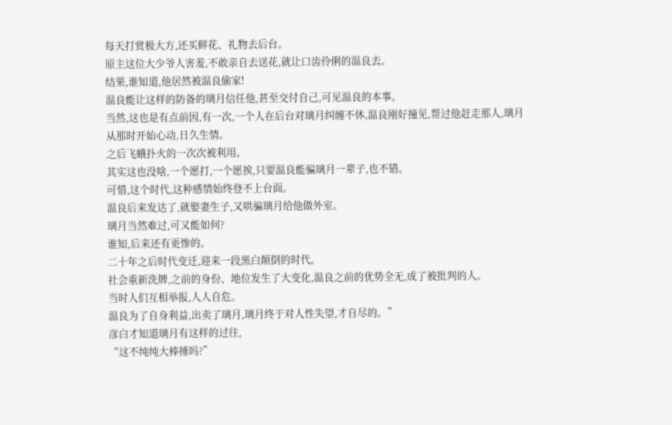每天打赏极大方,还买鲜花、礼物去后台。
原主这位大少爷人害羞,不敢亲自去送花,就让口齿伶俐的温良去。
结果,谁知道,他居然被温良偷家!
温良能让这样的防备的璃月信任他,甚至交付自己,可见温良的本事。
当然,这也是有点前因,有一次,一个人在后台对璃月纠缠不休,温良刚好撞见,帮过他赶走那人,璃月从那时开始心动,日久生情。
之后飞蛾扑火的一次次被利用。
其实这也没啥,一个愿打,一个愿挨,只要温良能骗璃月一辈子,也不错。
可惜,这个时代,这种感情始终登不上台面。
温良后来发达了,就娶妻生子,又哄骗璃月给他做外室。
璃月当然难过,可又能如何?
谁知,后来还有更惨的。
二十年之后时代变迁,迎来一段黑白颠倒的时代。
社会重新洗牌,之前的身份、地位发生了大变化,温良之前的优势全无,成了被批判的人。
当时人们互相举报,人人自危。
温良为了自身利益,出卖了璃月,璃月终于对人性失望,才自尽的。”
彦白才知道璃月有这样的过往,
“这不纯纯大棒捶吗?”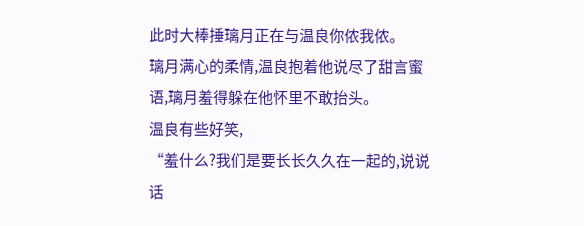此时大棒捶璃月正在与温良你侬我侬。
璃月满心的柔情,温良抱着他说尽了甜言蜜语,璃月羞得躲在他怀里不敢抬头。
温良有些好笑,
“羞什么?我们是要长长久久在一起的,说说话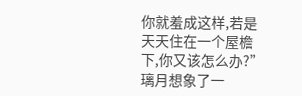你就羞成这样,若是天天住在一个屋檐下,你又该怎么办?”
璃月想象了一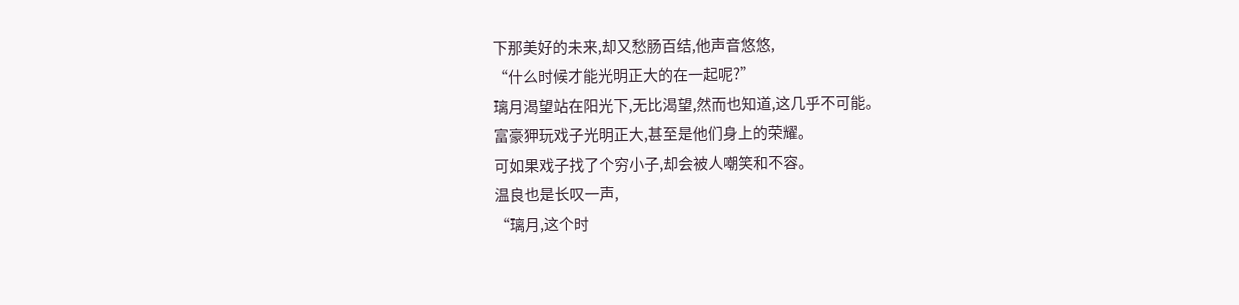下那美好的未来,却又愁肠百结,他声音悠悠,
“什么时候才能光明正大的在一起呢?”
璃月渴望站在阳光下,无比渴望,然而也知道,这几乎不可能。
富豪狎玩戏子光明正大,甚至是他们身上的荣耀。
可如果戏子找了个穷小子,却会被人嘲笑和不容。
温良也是长叹一声,
“璃月,这个时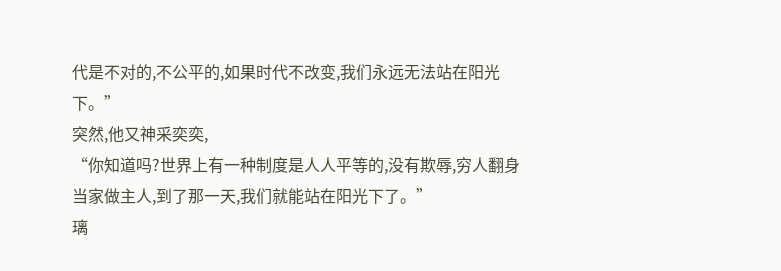代是不对的,不公平的,如果时代不改变,我们永远无法站在阳光下。”
突然,他又神采奕奕,
“你知道吗?世界上有一种制度是人人平等的,没有欺辱,穷人翻身当家做主人,到了那一天,我们就能站在阳光下了。”
璃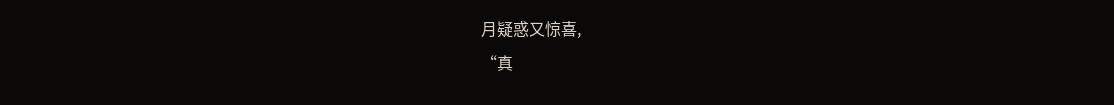月疑惑又惊喜,
“真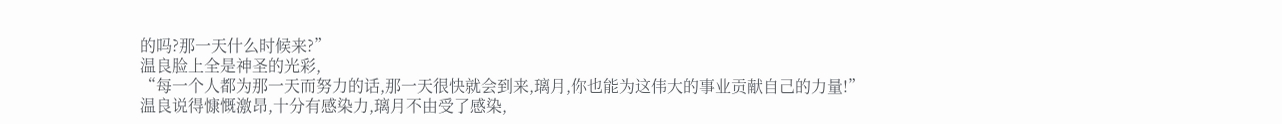的吗?那一天什么时候来?”
温良脸上全是神圣的光彩,
“每一个人都为那一天而努力的话,那一天很快就会到来,璃月,你也能为这伟大的事业贡献自己的力量!”
温良说得慷慨激昂,十分有感染力,璃月不由受了感染,